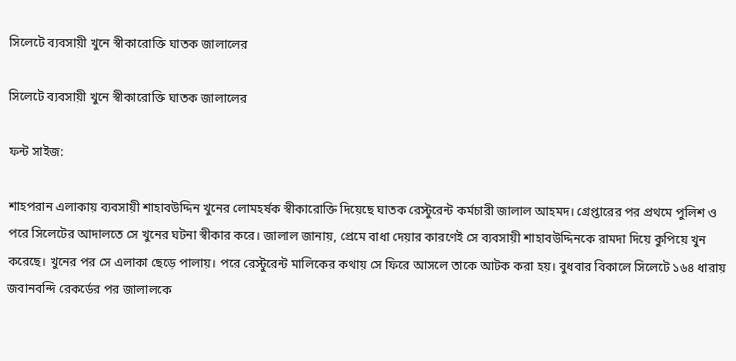সিলেটে ব্যবসায়ী খুনে স্বীকারোক্তি ঘাতক জালালের

সিলেটে ব্যবসায়ী খুনে স্বীকারোক্তি ঘাতক জালালের

ফন্ট সাইজ:

শাহপরান এলাকায় ব্যবসায়ী শাহাবউদ্দিন খুনের লোমহর্ষক স্বীকারোক্তি দিয়েছে ঘাতক রেস্টুরেন্ট কর্মচারী জালাল আহমদ। গ্রেপ্তারের পর প্রথমে পুলিশ ও পরে সিলেটের আদালতে সে খুনের ঘটনা স্বীকার করে। জালাল জানায়, প্রেমে বাধা দেয়ার কারণেই সে ব্যবসায়ী শাহাবউদ্দিনকে রামদা দিয়ে কুপিয়ে খুন করেছে। খুনের পর সে এলাকা ছেড়ে পালায়। পরে রেস্টুরেন্ট মালিকের কথায় সে ফিরে আসলে তাকে আটক করা হয়। বুধবার বিকালে সিলেটে ১৬৪ ধারায় জবানবন্দি রেকর্ডের পর জালালকে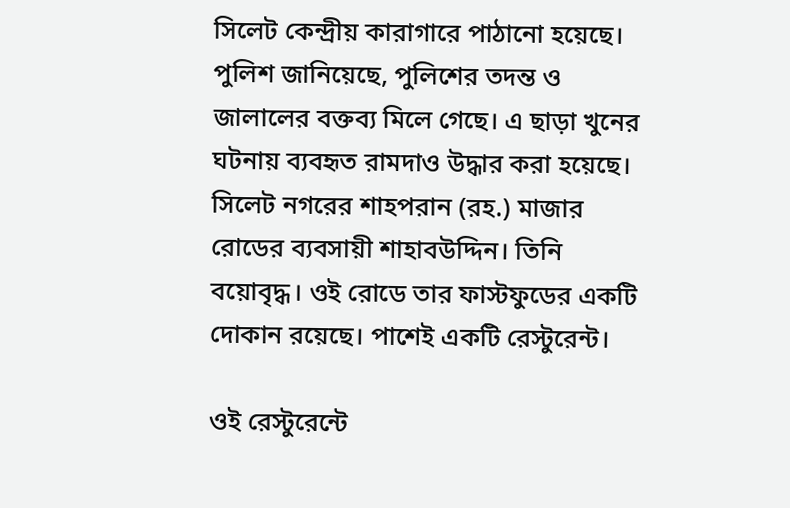সিলেট কেন্দ্রীয় কারাগারে পাঠানো হয়েছে। পুলিশ জানিয়েছে, পুলিশের তদন্ত ও জালালের বক্তব্য মিলে গেছে। এ ছাড়া খুনের ঘটনায় ব্যবহৃত রামদাও উদ্ধার করা হয়েছে। সিলেট নগরের শাহপরান (রহ.) মাজার রোডের ব্যবসায়ী শাহাবউদ্দিন। তিনি বয়োবৃদ্ধ। ওই রোডে তার ফাস্টফুডের একটি দোকান রয়েছে। পাশেই একটি রেস্টুরেন্ট।

ওই রেস্টুরেন্টে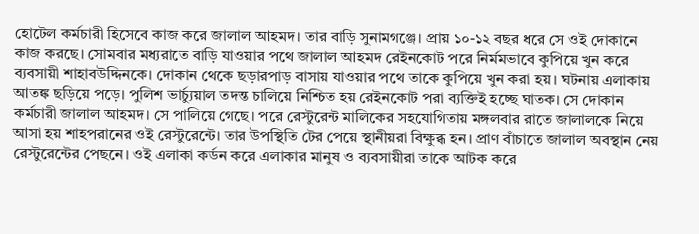হোটেল কর্মচারী হিসেবে কাজ করে জালাল আহমদ। তার বাড়ি সুনামগঞ্জে। প্রায় ১০-১২ বছর ধরে সে ওই দোকানে কাজ করছে। সোমবার মধ্যরাতে বাড়ি যাওয়ার পথে জালাল আহমদ রেইনকোট পরে নির্মমভাবে কুপিয়ে খুন করে ব্যবসায়ী শাহাবউদ্দিনকে। দোকান থেকে ছড়ারপাড় বাসায় যাওয়ার পথে তাকে কুপিয়ে খুন করা হয়। ঘটনায় এলাকায় আতঙ্ক ছড়িয়ে পড়ে। পুলিশ ভার্চ্যুয়াল তদন্ত চালিয়ে নিশ্চিত হয় রেইনকোট পরা ব্যক্তিই হচ্ছে ঘাতক। সে দোকান কর্মচারী জালাল আহমদ। সে পালিয়ে গেছে। পরে রেস্টুরেন্ট মালিকের সহযোগিতায় মঙ্গলবার রাতে জালালকে নিয়ে আসা হয় শাহপরানের ওই রেস্টুরেন্টে। তার উপস্থিতি টের পেয়ে স্থানীয়রা বিক্ষুব্ধ হন। প্রাণ বাঁচাতে জালাল অবস্থান নেয় রেস্টুরেন্টের পেছনে। ওই এলাকা কর্ডন করে এলাকার মানুষ ও ব্যবসায়ীরা তাকে আটক করে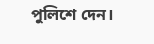পুলিশে দেন।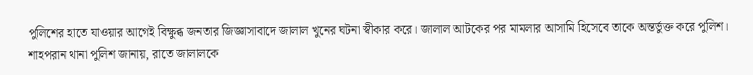পুলিশের হাতে যাওয়ার আগেই বিক্ষুব্ধ জনতার জিজ্ঞাসাবাদে জালাল খুনের ঘটনা স্বীকার করে। জালাল আটকের পর মামলার আসামি হিসেবে তাকে অন্তর্ভুক্ত করে পুলিশ। শাহপরান থানা পুলিশ জানায়, রাতে জালালকে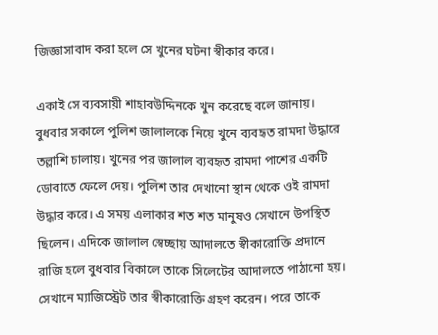জিজ্ঞাসাবাদ করা হলে সে খুনের ঘটনা স্বীকার করে।

একাই সে ব্যবসায়ী শাহাবউদ্দিনকে খুন করেছে বলে জানায়। বুধবার সকালে পুলিশ জালালকে নিয়ে খুনে ব্যবহৃত রামদা উদ্ধারে তল্লাশি চালায়। খুনের পর জালাল ব্যবহৃত রামদা পাশের একটি ডোবাতে ফেলে দেয়। পুলিশ তার দেখানো স্থান থেকে ওই রামদা উদ্ধার করে। এ সময় এলাকার শত শত মানুষও সেখানে উপস্থিত ছিলেন। এদিকে জালাল স্বেচ্ছায় আদালতে স্বীকারোক্তি প্রদানে রাজি হলে বুধবার বিকালে তাকে সিলেটের আদালতে পাঠানো হয়। সেখানে ম্যাজিস্ট্রেট তার স্বীকারোক্তি গ্রহণ করেন। পরে তাকে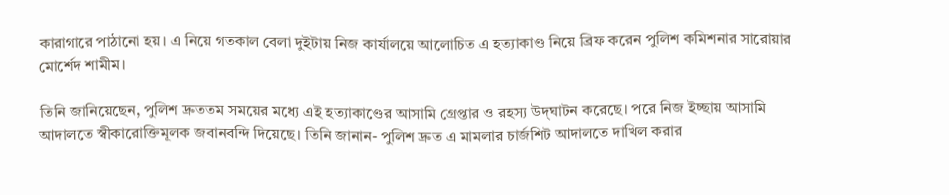কারাগারে পাঠানো হয়। এ নিয়ে গতকাল বেলা দুইটায় নিজ কার্যালয়ে আলোচিত এ হত্যাকাণ্ড নিয়ে ব্রিফ করেন পুলিশ কমিশনার সারোয়ার মোর্শেদ শামীম।

তিনি জানিয়েছেন, পুলিশ দ্রুততম সময়ের মধ্যে এই হত্যাকাণ্ডের আসামি গ্রেপ্তার ও রহস্য উদ্‌ঘাটন করেছে। পরে নিজ ইচ্ছায় আসামি আদালতে স্বীকারোক্তিমূলক জবানবন্দি দিয়েছে। তিনি জানান- পুলিশ দ্রুত এ মামলার চার্জশিট আদালতে দাখিল করার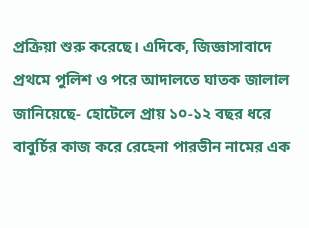প্রক্রিয়া শুরু করেছে। এদিকে, জিজ্ঞাসাবাদে প্রথমে পুলিশ ও পরে আদালতে ঘাতক জালাল জানিয়েছে- হোটেলে প্রায় ১০-১২ বছর ধরে বাবুর্চির কাজ করে রেহেনা পারভীন নামের এক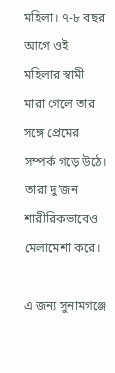মহিলা। ৭-৮ বছর আগে ওই মহিলার স্বামী মারা গেলে তার সঙ্গে প্রেমের সম্পর্ক গড়ে উঠে। তারা দু’জন শারীরিকভাবেও মেলামেশা করে।

এ জন্য সুনামগঞ্জে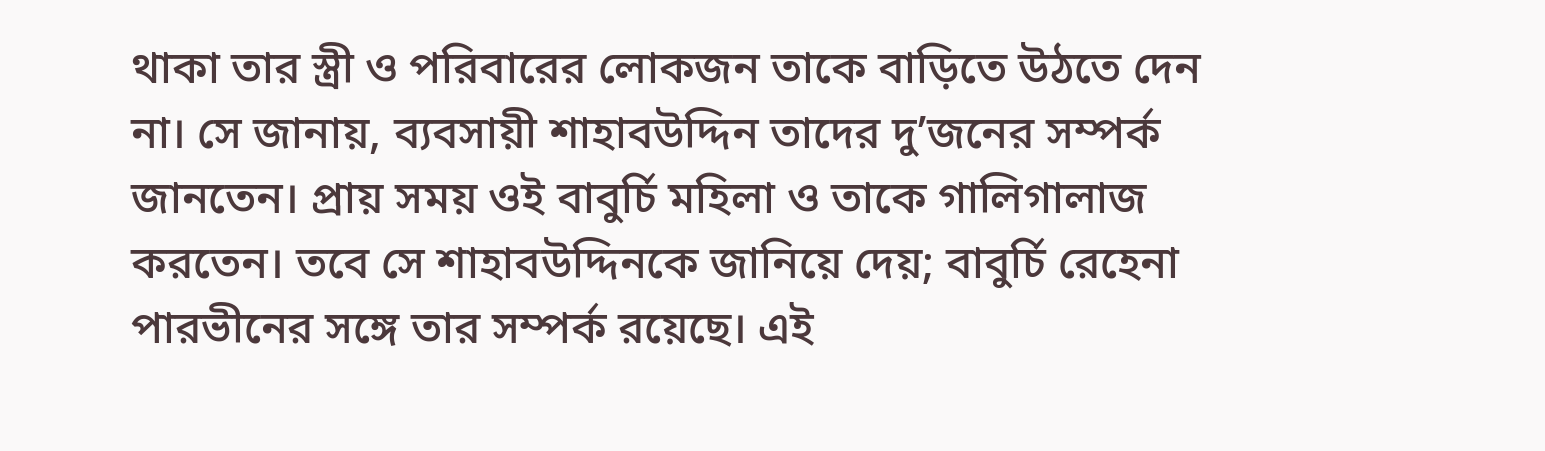থাকা তার স্ত্রী ও পরিবারের লোকজন তাকে বাড়িতে উঠতে দেন না। সে জানায়, ব্যবসায়ী শাহাবউদ্দিন তাদের দু’জনের সম্পর্ক জানতেন। প্রায় সময় ওই বাবুর্চি মহিলা ও তাকে গালিগালাজ করতেন। তবে সে শাহাবউদ্দিনকে জানিয়ে দেয়; বাবুর্চি রেহেনা পারভীনের সঙ্গে তার সম্পর্ক রয়েছে। এই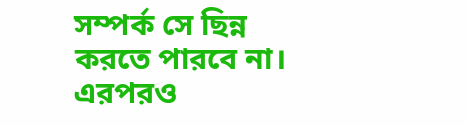সম্পর্ক সে ছিন্ন করতে পারবে না। এরপরও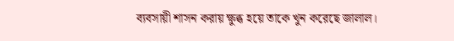ব্যবসায়ী শাসন করায় ক্ষুব্ধ হয়ে তাকে খুন করেছে জালাল।